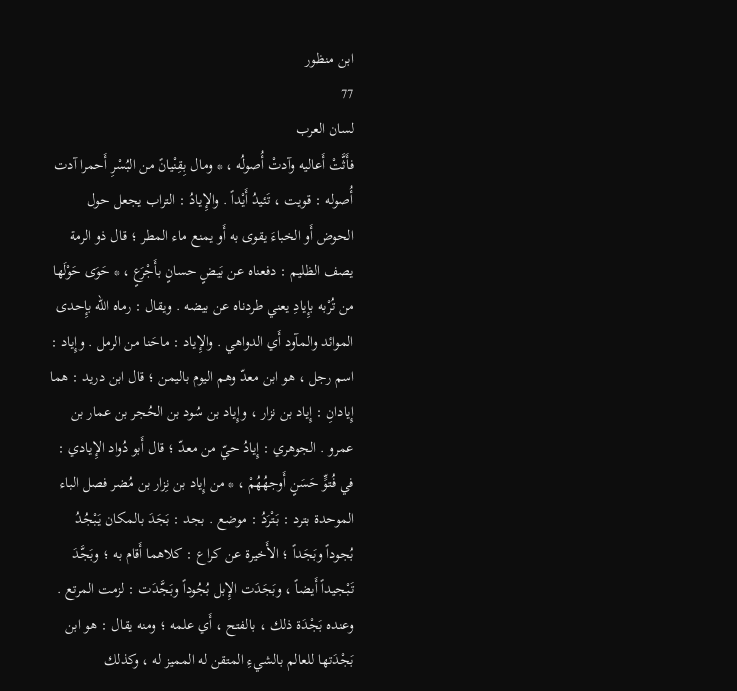ابن منظور
77
لسان العرب
فأَثَّتْ أَعاليه وآدتْ أُصولُه ، * ومال بِقِنْيانً من البُسْرِ أَحمرا آدت أُصوله : قويت ، تَئيدُ أَيْداً . والإِيادُ : التراب يجعل حول الحوض أَو الخباءَ يقوى به أَو يمنع ماء المطر ؛ قال ذو الرمة يصف الظليم : دفعناه عن بَيضٍ حسانٍ بأَجْرَعٍ ، * حَوَى حَوْلَها من تُرْبه بإِيادِ يعني طردناه عن بيضه . ويقال : رماه الله بإِحدى الموائد والمآود أَي الدواهي . والإِياد : ماحَنا من الرمل . وإِياد : اسم رجل ، هو ابن معدّ وهم اليوم باليمن ؛ قال ابن دريد : هما إِيادانِ : إِياد بن نزار ، وإِياد بن سُود بن الحُجر بن عمار بن عمرو . الجوهري : إِيادُ حيّ من معدّ ؛ قال أَبو دُواد الإِيادي : في فُتوٍّ حَسَنٍ أَوجهُهُمْ ، * من إِياد بن نِزار بن مُضر فصل الباء الموحدة بترد : بَتْرَدُ : موضع . بجد : بَجَدَ بالمكان يَبْجُدُ بُجوداً وبَجَداً ؛ الأَخيرة عن كراع : كلاهما أَقام به ؛ وبَجَّدَ تَبْجيداً أَيضاً ، وبَجَدَت الإِبل بُجُوداً وبَجَّدَت : لزمت المرتع . وعنده بَجْدَة ذلك ، بالفتح ، أَي علمه ؛ ومنه يقال : هو ابن بَجْدَتها للعالم بالشيءِ المتقن له المميز له ، وكذلك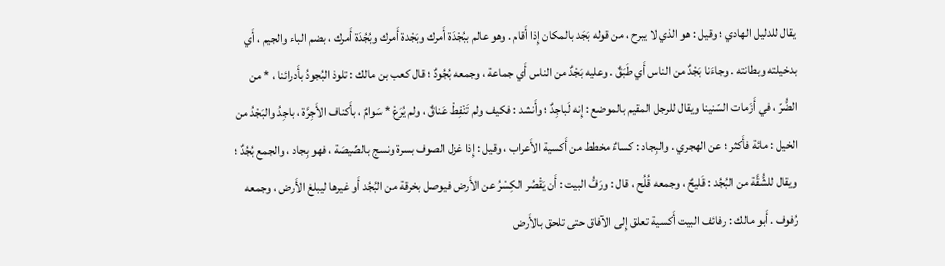يقال للدليل الهادي ؛ وقيل : هو الذي لا يبرح ، من قوله بَجَد بالمكان إِذا أَقام . وهو عالم ببُجْدَة أَمرك وبَجْدة أَمرك وبُجُدَة أَمرك ، بضم الباء والجيم ، أَي بدخيلته وبطانته . وجاءَنا بَجْدٌ من الناس أَي طَبَقٌ . وعليه بَجْدٌ من الناس أَي جماعة ، وجمعه بُجُودٌ ؛ قال كعب بن مالك : تلوذ البُجودُ بأَدرائنا ، * من الضُّرّ ، في أَزَمات السّنينا ويقال للرجل المقيم بالموضع : إِنه لَباجِدٌ ؛ وأَنشد : فكيف ولم تَنْفِطْ عَناقٌ ، ولم يُرَعْ * سَوامٌ ، بأَكناف الأَجِرَّة ، باجِدُ والبَجْدُ من الخيل : مائة فأَكثر ؛ عن الهجري . والبِجاد : كساءٌ مخطط من أَكسية الأَعراب ، وقيل : إِذا غزل الصوف بسرة ونسج بالصِّيصَة ، فهو بِجاد ، والجمع بُجُدٌ ؛ ويقال للشُّقَّة من البُجُد : قَليحٌ ، وجمعه قُلُح ، قال : ورَفُّ البيت : أَن يَقْصُر الكِسْرُ عن الأَرض فيوصل بخرقة من البُجُد أَو غيرها ليبلغ الأَرض ، وجمعه رُفوف . أَبو مالك : رفائف البيت أَكسية تعلق إِلى الآفاق حتى تلحق بالأَرض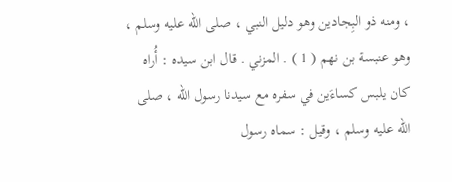، ومنه ذو البِجادين وهو دليل النبي ، صلى الله عليه وسلم ، وهو عنبسة بن نهم ( 1 ) . المزني . قال ابن سيده : أُراه كان يلبس كساءَين في سفره مع سيدنا رسول الله ، صلى الله عليه وسلم ، وقيل : سماه رسول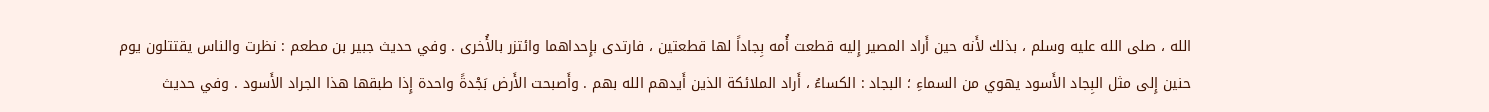الله ، صلى الله عليه وسلم ، بذلك لأَنه حين أَراد المصير إِليه قطعت أُمه بِجاداً لها قطعتين ، فارتدى بإِحداهما وائتزر بالأُخرى . وفي حديث جبير بن مطعم : نظرت والناس يقتتلون يوم حنين إِلى مثل البِجاد الأَسود يهوي من السماءِ ؛ البجاد : الكساءُ ، أَراد الملائكة الذين أَيدهم الله بهم . وأَصبحت الأَرض بَجْدةً واحدة إِذا طبقها هذا الجراد الأَسود . وفي حديث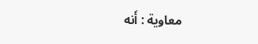معاوية : أَنه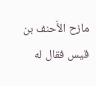مازح الأَحنف بن قيس فقال له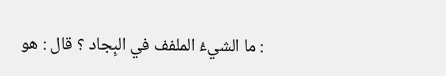: ما الشيءُ الملفف في البِجاد ؟ قال : هو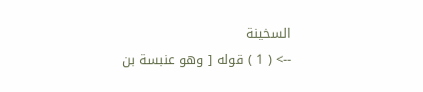السخينة
--> ( 1 ) قوله [ وهو عنبسة بن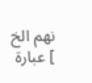نهم الخ ] عبارة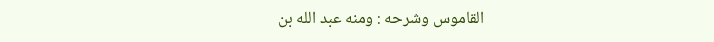القاموس وشرحه : ومنه عبد الله بن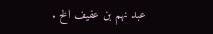عبد نهم بن عفيف الخ .